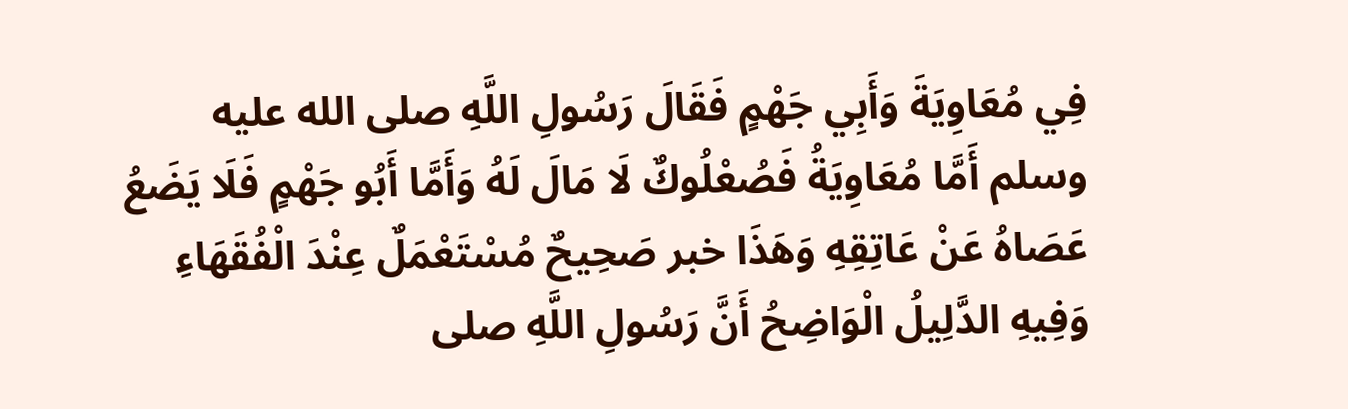فِي مُعَاوِيَةَ وَأَبِي جَهْمٍ فَقَالَ رَسُولِ اللَّهِ صلى الله عليه وسلم أَمَّا مُعَاوِيَةُ فَصُعْلُوكٌ لَا مَالَ لَهُ وَأَمَّا أَبُو جَهْمٍ فَلَا يَضَعُ عَصَاهُ عَنْ عَاتِقِهِ وَهَذَا خبر صَحِيحٌ مُسْتَعْمَلٌ عِنْدَ الْفُقَهَاءِ وَفِيهِ الدَّلِيلُ الْوَاضِحُ أَنَّ رَسُولِ اللَّهِ صلى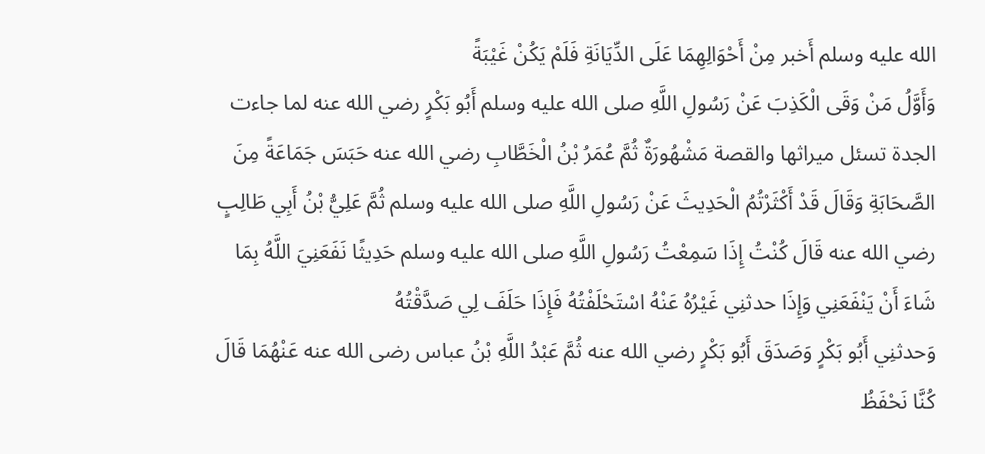الله عليه وسلم أَخبر مِنْ أَحْوَالِهِمَا عَلَى الدِّيَانَةِ فَلَمْ يَكُنْ غَيْبَةً
وَأَوَّلُ مَنْ وَقَى الْكَذِبَ عَنْ رَسُولِ اللَّهِ صلى الله عليه وسلم أَبُو بَكْرٍ رضي الله عنه لما جاءت الجدة تسئل ميراثها والقصة مَشْهُورَةٌ ثُمَّ عُمَرُ بْنُ الْخَطَّابِ رضي الله عنه حَبَسَ جَمَاعَةً مِنَ الصَّحَابَةِ وَقَالَ قَدْ أَكْثَرْتُمُ الْحَدِيثَ عَنْ رَسُولِ اللَّهِ صلى الله عليه وسلم ثُمَّ عَلِيُّ بْنُ أَبِي طَالِبٍ رضي الله عنه قَالَ كُنْتُ إِذَا سَمِعْتُ رَسُولِ اللَّهِ صلى الله عليه وسلم حَدِيثًا نَفَعَنِيَ اللَّهُ بِمَا شَاءَ أَنْ يَنْفَعَنِي وَإِذَا حدثنِي غَيْرُهُ عَنْهُ اسْتَحْلَفْتُهُ فَإِذَا حَلَفَ لِي صَدَّقْتُهُ
وَحدثنِي أَبُو بَكْرٍ وَصَدَقَ أَبُو بَكْرٍ رضي الله عنه ثُمَّ عَبْدُ اللَّهِ بْنُ عباس رضى الله عنه عَنْهُمَا قَالَ كُنَّا نَحْفَظُ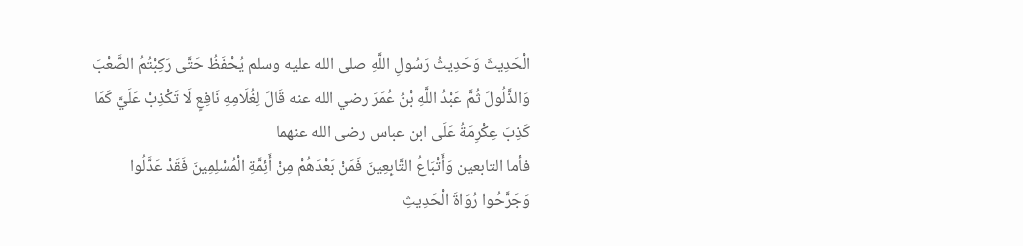الْحَدِيثَ وَحَدِيثُ رَسُولِ اللَّهِ صلى الله عليه وسلم يُحْفَظُ حَتَّى رَكِبْتُمُ الصَّعْبَ وَالذَّلُولَ ثُمَّ عَبْدُ اللَّهِ بْنُ عُمَرَ رضي الله عنه قَالَ لِغُلَامِهِ نَافِعٍ لَا تَكْذِبْ عَلَيَّ كَمَا كَذِبَ عِكْرِمَةُ عَلَى ابن عباس رضى الله عنهما
فأما التابعين وَأَتْبَاعُ التَّابِعِينَ فَمَنْ بَعْدَهُمْ مِنْ أَئِمَّةِ الْمُسْلِمِينَ فَقَدْ عَدَّلُوا وَجَرَّحُوا رُوَاةَ الْحَدِيثِ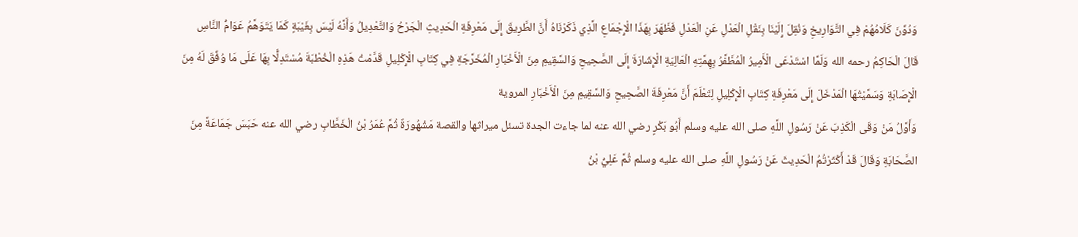وَدُوِّنَ كَلَامُهُمْ فِي التَّوَارِيخِ وَنُقِلَ إِلَيْنَا بِنَقْلِ الْعَدْلِ عَنِ الْعَدْلِ فَظَهَرَ بِهَذَا الْإِجْمَاعِ الَّذِي ذَكَرْنَاهُ أَنَّ الطَّرِيقَ إِلَى مَعْرِفَةِ الْحَدِيثِ الْجَرْحُ وَالتَّعْدِيلُ وَأَنَّهُ لَيْسَ بِغَيْبَةٍ كَمَا يَتَوَهَّمُ عَوَامُّ النَّاسِ
قَالَ الْحَاكِمُ رحمه الله وَلَمَّا اسْتَدْعَى الْأَمِيرُ الْمُظَفَّرُ بِهِمَّتِهِ الْعَالِيَةِ الْإِشَارَةَ إِلَى الصَّحِيحِ وَالسَّقِيمِ مِنَ الْأَخْبَارِ الْمُخَرَّجَةِ فِي كِتَابِ الْإِكْلِيلِ قَدَّمْتُ هَذِهِ الْخُطْبَةَ مُسْتَدِلًّا بِهَا عَلَى مَا وُفِّقَ لَهُ مِنَ الْإِصَابَةِ وَسَمَّيْتُهَا الْمَدْخَلَ إِلَى مَعْرِفَةِ كِتَابِ الْإِكْلِيلِ لِتَعْلَمَ أَنَّ مَعْرِفَةَ الصَّحِيحِ وَالسَّقِيمِ مِنَ الْأَخْبَارِ المروية
وَأَوَّلُ مَنْ وَقَى الْكَذِبَ عَنْ رَسُولِ اللَّهِ صلى الله عليه وسلم أَبُو بَكْرٍ رضي الله عنه لما جاءت الجدة تسئل ميراثها والقصة مَشْهُورَةٌ ثُمَّ عُمَرُ بْنُ الْخَطَّابِ رضي الله عنه حَبَسَ جَمَاعَةً مِنَ الصَّحَابَةِ وَقَالَ قَدْ أَكْثَرْتُمُ الْحَدِيثَ عَنْ رَسُولِ اللَّهِ صلى الله عليه وسلم ثُمَّ عَلِيُّ بْنُ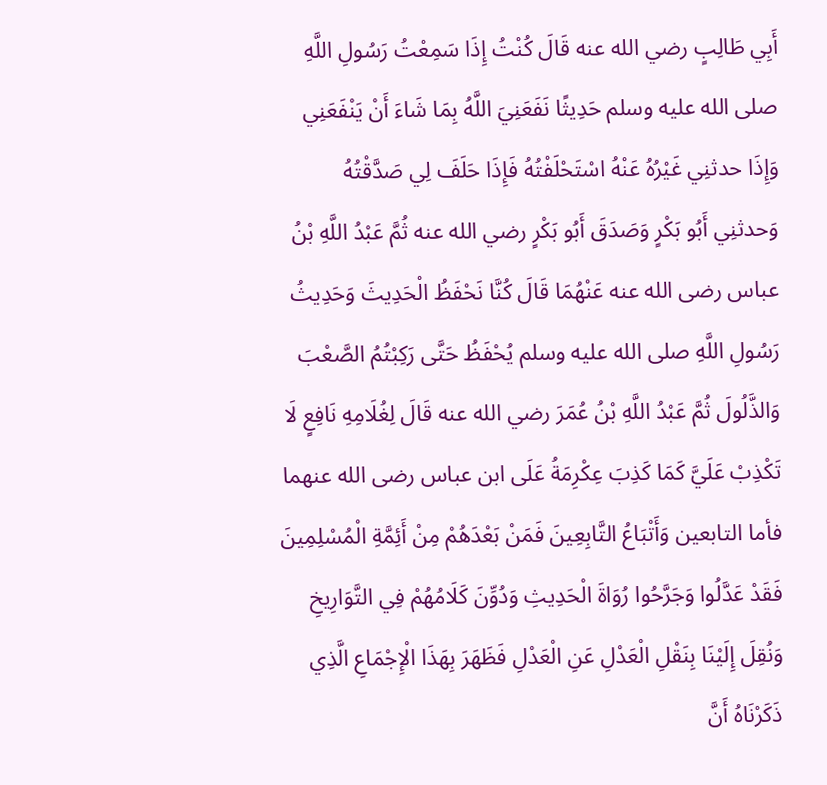أَبِي طَالِبٍ رضي الله عنه قَالَ كُنْتُ إِذَا سَمِعْتُ رَسُولِ اللَّهِ صلى الله عليه وسلم حَدِيثًا نَفَعَنِيَ اللَّهُ بِمَا شَاءَ أَنْ يَنْفَعَنِي وَإِذَا حدثنِي غَيْرُهُ عَنْهُ اسْتَحْلَفْتُهُ فَإِذَا حَلَفَ لِي صَدَّقْتُهُ
وَحدثنِي أَبُو بَكْرٍ وَصَدَقَ أَبُو بَكْرٍ رضي الله عنه ثُمَّ عَبْدُ اللَّهِ بْنُ عباس رضى الله عنه عَنْهُمَا قَالَ كُنَّا نَحْفَظُ الْحَدِيثَ وَحَدِيثُ رَسُولِ اللَّهِ صلى الله عليه وسلم يُحْفَظُ حَتَّى رَكِبْتُمُ الصَّعْبَ وَالذَّلُولَ ثُمَّ عَبْدُ اللَّهِ بْنُ عُمَرَ رضي الله عنه قَالَ لِغُلَامِهِ نَافِعٍ لَا تَكْذِبْ عَلَيَّ كَمَا كَذِبَ عِكْرِمَةُ عَلَى ابن عباس رضى الله عنهما
فأما التابعين وَأَتْبَاعُ التَّابِعِينَ فَمَنْ بَعْدَهُمْ مِنْ أَئِمَّةِ الْمُسْلِمِينَ فَقَدْ عَدَّلُوا وَجَرَّحُوا رُوَاةَ الْحَدِيثِ وَدُوِّنَ كَلَامُهُمْ فِي التَّوَارِيخِ وَنُقِلَ إِلَيْنَا بِنَقْلِ الْعَدْلِ عَنِ الْعَدْلِ فَظَهَرَ بِهَذَا الْإِجْمَاعِ الَّذِي ذَكَرْنَاهُ أَنَّ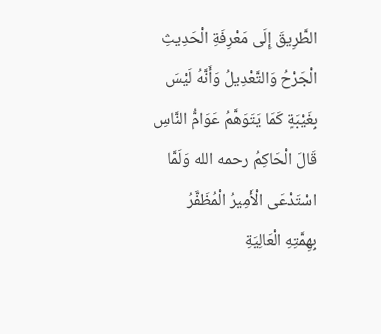الطَّرِيقَ إِلَى مَعْرِفَةِ الْحَدِيثِ الْجَرْحُ وَالتَّعْدِيلُ وَأَنَّهُ لَيْسَ بِغَيْبَةٍ كَمَا يَتَوَهَّمُ عَوَامُّ النَّاسِ
قَالَ الْحَاكِمُ رحمه الله وَلَمَّا اسْتَدْعَى الْأَمِيرُ الْمُظَفَّرُ بِهِمَّتِهِ الْعَالِيَةِ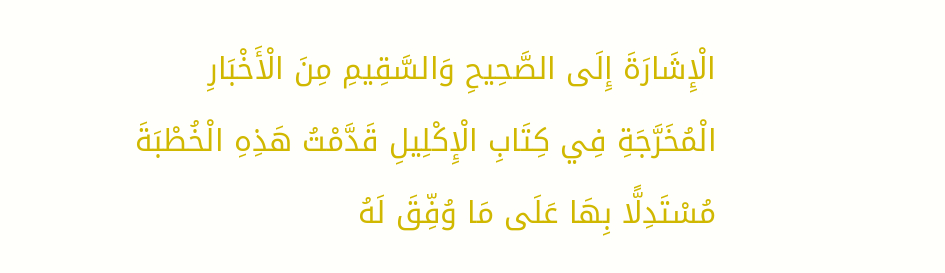الْإِشَارَةَ إِلَى الصَّحِيحِ وَالسَّقِيمِ مِنَ الْأَخْبَارِ الْمُخَرَّجَةِ فِي كِتَابِ الْإِكْلِيلِ قَدَّمْتُ هَذِهِ الْخُطْبَةَ مُسْتَدِلًّا بِهَا عَلَى مَا وُفِّقَ لَهُ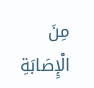مِنَ الْإِصَابَةِ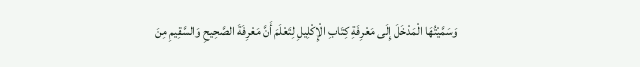وَسَمَّيْتُهَا الْمَدْخَلَ إِلَى مَعْرِفَةِ كِتَابِ الْإِكْلِيلِ لِتَعْلَمَ أَنَّ مَعْرِفَةَ الصَّحِيحِ وَالسَّقِيمِ مِنَ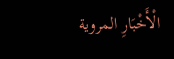الْأَخْبَارِ المروية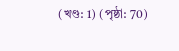(খণ্ড: 1) (পৃষ্ঠা: 70)